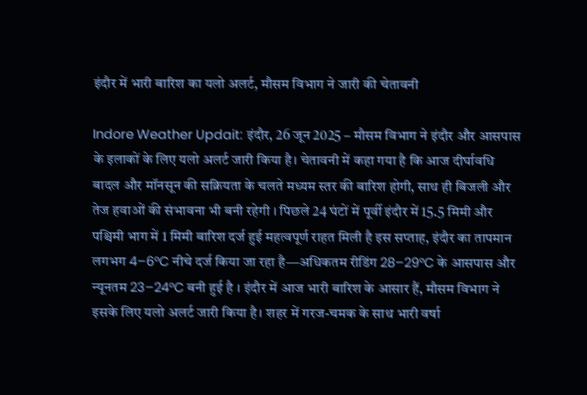इंदौर में भारी बारिश का यलो अलर्ट, मौसम विभाग ने जारी की चेतावनी

Indore Weather Updait: इंदौर, 26 जून 2025 – मौसम विभाग ने इंदौर और आसपास के इलाकों के लिए यलो अलर्ट जारी किया है। चेतावनी में कहा गया है कि आज दीर्घावधि बादल और मॉनसून की सक्रियता के चलते मध्यम स्तर की बारिश होगी, साथ ही बिजली और तेज हवाओं की संभावना भी बनी रहेगी । पिछले 24 घंटों में पूर्वी इंदौर में 15.5 मिमी और पश्चिमी भाग में 1 मिमी बारिश दर्ज हुई महत्वपूर्ण राहत मिली है इस सप्ताह, इंदौर का तापमान लगभग 4–6°C नीचे दर्ज किया जा रहा है—अधिकतम रीडिंग 28–29°C के आसपास और न्यूनतम 23–24°C बनी हुई है । इंदौर में आज भारी बारिश के आसार हैं, मौसम विभाग ने इसके लिए यलो अलर्ट जारी किया है। शहर में गरज-चमक के साथ भारी वर्षा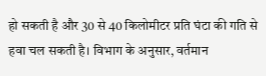हो सकती है और 30 से 40 किलोमीटर प्रति घंटा की गति से हवा चल सकती है। विभाग के अनुसार, वर्तमान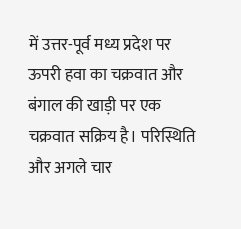में उत्तर-पूर्व मध्य प्रदेश पर ऊपरी हवा का चक्रवात और बंगाल की खाड़ी पर एक चक्रवात सक्रिय है। परिस्थिति और अगले चार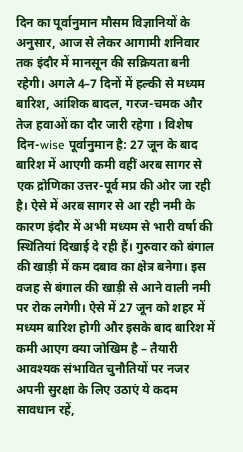दिन का पूर्वानुमान मौसम विज्ञानियों के अनुसार, आज से लेकर आगामी शनिवार तक इंदौर में मानसून की सक्रियता बनी रहेगी। अगले 4–7 दिनों में हल्की से मध्यम बारिश, आंशिक बादल, गरज-चमक और तेज हवाओं का दौर जारी रहेगा । विशेष दिन-wise पूर्वानुमान है: 27 जून के बाद बारिश में आएगी कमी वहीं अरब सागर से एक द्रोणिका उत्तर-पूर्व मप्र की ओर जा रही है। ऐसे में अरब सागर से आ रही नमी के कारण इंदौर में अभी मध्यम से भारी वर्षा की स्थितियां दिखाई दे रही हैं। गुरुवार को बंगाल की खाड़ी में कम दबाव का क्षेत्र बनेगा। इस वजह से बंगाल की खाड़ी से आने वाली नमी पर रोक लगेगी। ऐसे में 27 जून को शहर में मध्यम बारिश होगी और इसके बाद बारिश में कमी आएग क्या जोखिम है – तैयारी आवश्यक संभावित चुनौतियों पर नजर अपनी सुरक्षा के लिए उठाएं ये कदम सावधान रहें,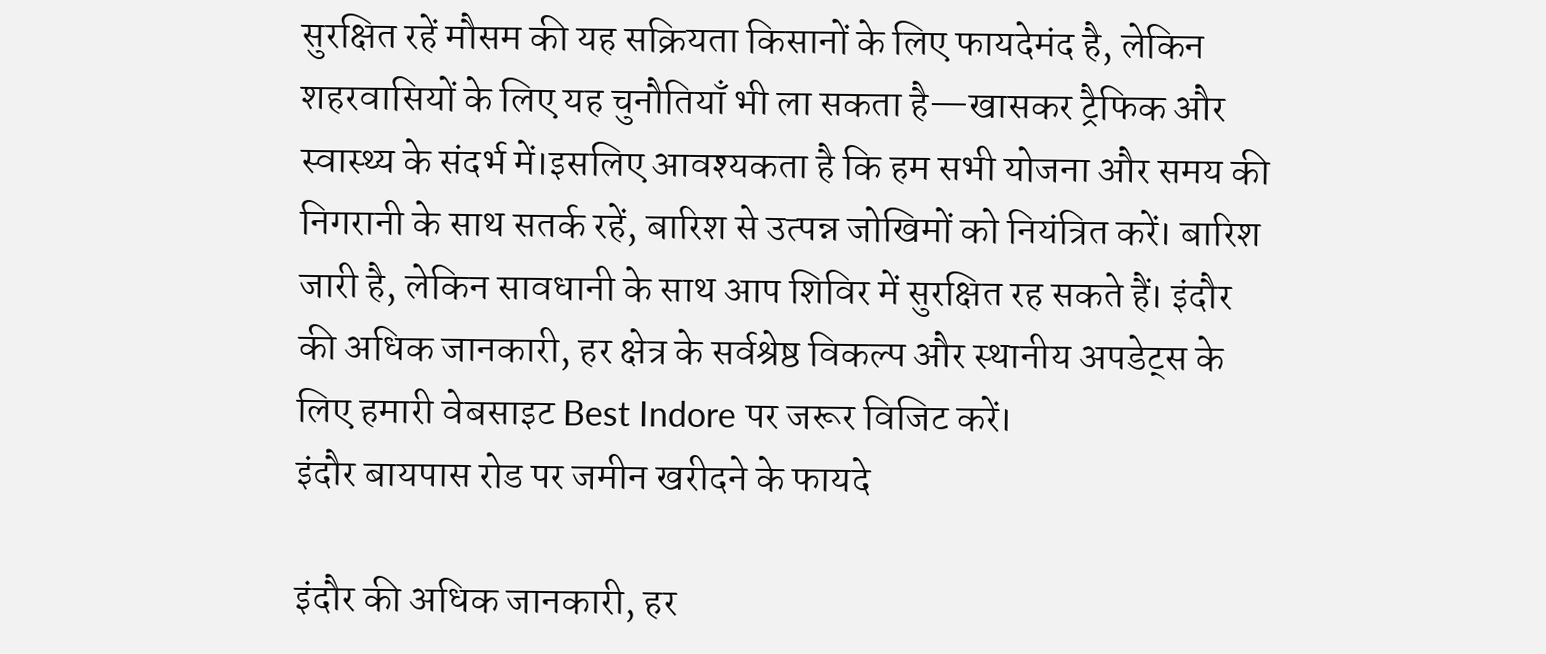सुरक्षित रहें मौसम की यह सक्रियता किसानों के लिए फायदेमंद है, लेकिन शहरवासियों के लिए यह चुनौतियाँ भी ला सकता है—खासकर ट्रैफिक और स्वास्थ्य के संदर्भ में।इसलिए आवश्यकता है कि हम सभी योजना और समय की निगरानी के साथ सतर्क रहें, बारिश से उत्पन्न जोखिमों को नियंत्रित करें। बारिश जारी है, लेकिन सावधानी के साथ आप शिविर में सुरक्षित रह सकते हैं। इंदौर की अधिक जानकारी, हर क्षेत्र के सर्वश्रेष्ठ विकल्प और स्थानीय अपडेट्स के लिए हमारी वेबसाइट Best Indore पर जरूर विजिट करें।
इंदौर बायपास रोड पर जमीन खरीदने के फायदे

इंदौर की अधिक जानकारी, हर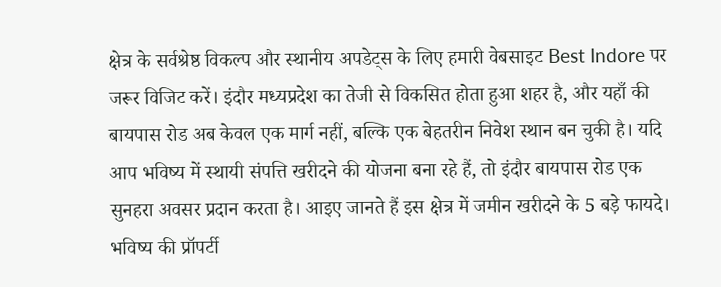क्षेत्र के सर्वश्रेष्ठ विकल्प और स्थानीय अपडेट्स के लिए हमारी वेबसाइट Best Indore पर जरूर विजिट करें। इंदौर मध्यप्रदेश का तेजी से विकसित होता हुआ शहर है, और यहाँ की बायपास रोड अब केवल एक मार्ग नहीं, बल्कि एक बेहतरीन निवेश स्थान बन चुकी है। यदि आप भविष्य में स्थायी संपत्ति खरीदने की योजना बना रहे हैं, तो इंदौर बायपास रोड एक सुनहरा अवसर प्रदान करता है। आइए जानते हैं इस क्षेत्र में जमीन खरीदने के 5 बड़े फायदे। भविष्य की प्रॉपर्टी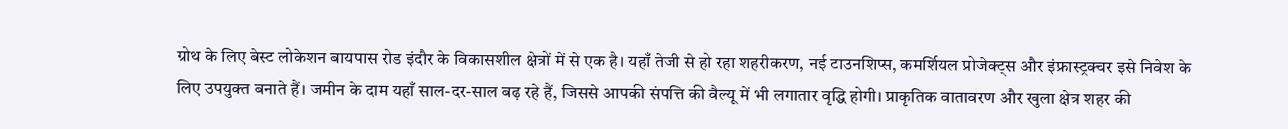ग्रोथ के लिए बेस्ट लोकेशन बायपास रोड इंदौर के विकासशील क्षेत्रों में से एक है। यहाँ तेजी से हो रहा शहरीकरण, नई टाउनशिप्स, कमर्शियल प्रोजेक्ट्स और इंफ्रास्ट्रक्चर इसे निवेश के लिए उपयुक्त बनाते हैं। जमीन के दाम यहाँ साल-दर-साल बढ़ रहे हैं, जिससे आपकी संपत्ति की वैल्यू में भी लगातार वृद्धि होगी। प्राकृतिक वातावरण और खुला क्षेत्र शहर की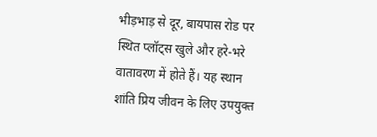भीड़भाड़ से दूर, बायपास रोड पर स्थित प्लॉट्स खुले और हरे-भरे वातावरण में होते हैं। यह स्थान शांति प्रिय जीवन के लिए उपयुक्त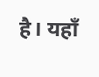है। यहाँ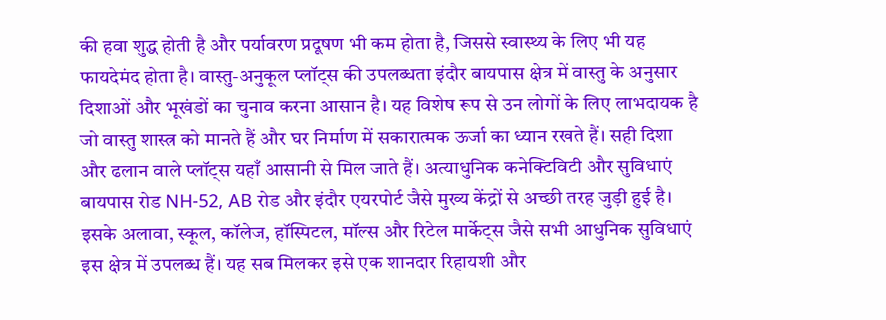की हवा शुद्ध होती है और पर्यावरण प्रदूषण भी कम होता है, जिससे स्वास्थ्य के लिए भी यह फायदेमंद होता है। वास्तु-अनुकूल प्लॉट्स की उपलब्धता इंदौर बायपास क्षेत्र में वास्तु के अनुसार दिशाओं और भूखंडों का चुनाव करना आसान है। यह विशेष रूप से उन लोगों के लिए लाभदायक है जो वास्तु शास्त्र को मानते हैं और घर निर्माण में सकारात्मक ऊर्जा का ध्यान रखते हैं। सही दिशा और ढलान वाले प्लॉट्स यहाँ आसानी से मिल जाते हैं। अत्याधुनिक कनेक्टिविटी और सुविधाएं बायपास रोड NH-52, AB रोड और इंदौर एयरपोर्ट जैसे मुख्य केंद्रों से अच्छी तरह जुड़ी हुई है। इसके अलावा, स्कूल, कॉलेज, हॉस्पिटल, मॉल्स और रिटेल मार्केट्स जैसे सभी आधुनिक सुविधाएं इस क्षेत्र में उपलब्ध हैं। यह सब मिलकर इसे एक शानदार रिहायशी और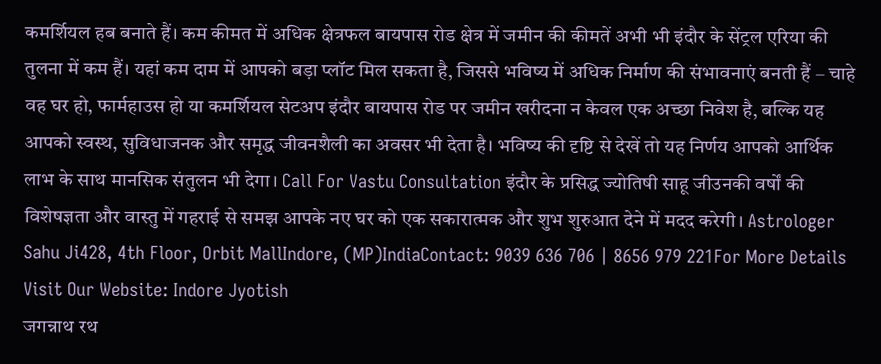कमर्शियल हब बनाते हैं। कम कीमत में अधिक क्षेत्रफल बायपास रोड क्षेत्र में जमीन की कीमतें अभी भी इंदौर के सेंट्रल एरिया की तुलना में कम हैं। यहां कम दाम में आपको बड़ा प्लॉट मिल सकता है, जिससे भविष्य में अधिक निर्माण की संभावनाएं बनती हैं – चाहे वह घर हो, फार्महाउस हो या कमर्शियल सेटअप इंदौर बायपास रोड पर जमीन खरीदना न केवल एक अच्छा निवेश है, बल्कि यह आपको स्वस्थ, सुविधाजनक और समृद्ध जीवनशैली का अवसर भी देता है। भविष्य की दृष्टि से देखें तो यह निर्णय आपको आर्थिक लाभ के साथ मानसिक संतुलन भी देगा। Call For Vastu Consultation इंदौर के प्रसिद्ध ज्योतिषी साहू जीउनकी वर्षों की विशेषज्ञता और वास्तु में गहराई से समझ आपके नए घर को एक सकारात्मक और शुभ शुरुआत देने में मदद करेगी। Astrologer Sahu Ji428, 4th Floor, Orbit MallIndore, (MP)IndiaContact: 9039 636 706 | 8656 979 221For More Details Visit Our Website: Indore Jyotish
जगन्नाथ रथ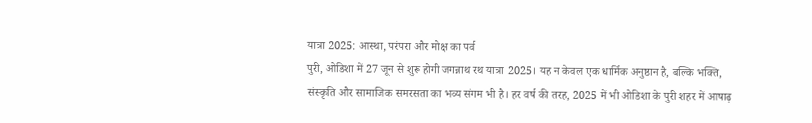यात्रा 2025: आस्था, परंपरा और मोक्ष का पर्व
पुरी, ओडिशा में 27 जून से शुरू होगी जगन्नाथ रथ यात्रा 2025। यह न केवल एक धार्मिक अनुष्ठान है, बल्कि भक्ति, संस्कृति और सामाजिक समरसता का भव्य संगम भी है। हर वर्ष की तरह, 2025 में भी ओडिशा के पुरी शहर में आषाढ़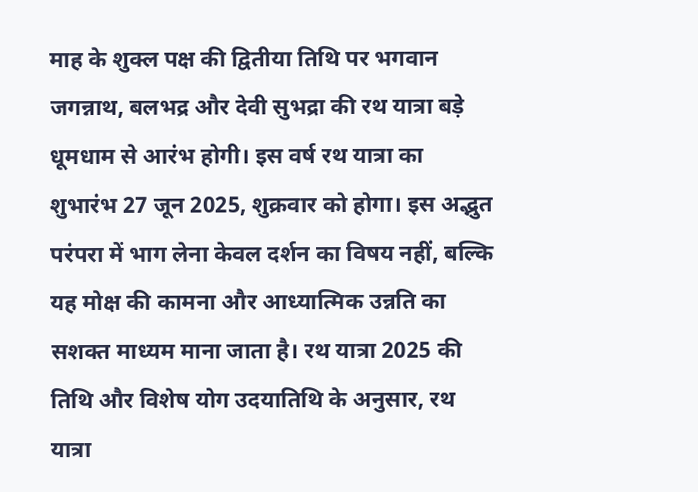माह के शुक्ल पक्ष की द्वितीया तिथि पर भगवान जगन्नाथ, बलभद्र और देवी सुभद्रा की रथ यात्रा बड़े धूमधाम से आरंभ होगी। इस वर्ष रथ यात्रा का शुभारंभ 27 जून 2025, शुक्रवार को होगा। इस अद्भुत परंपरा में भाग लेना केवल दर्शन का विषय नहीं, बल्कि यह मोक्ष की कामना और आध्यात्मिक उन्नति का सशक्त माध्यम माना जाता है। रथ यात्रा 2025 की तिथि और विशेष योग उदयातिथि के अनुसार, रथ यात्रा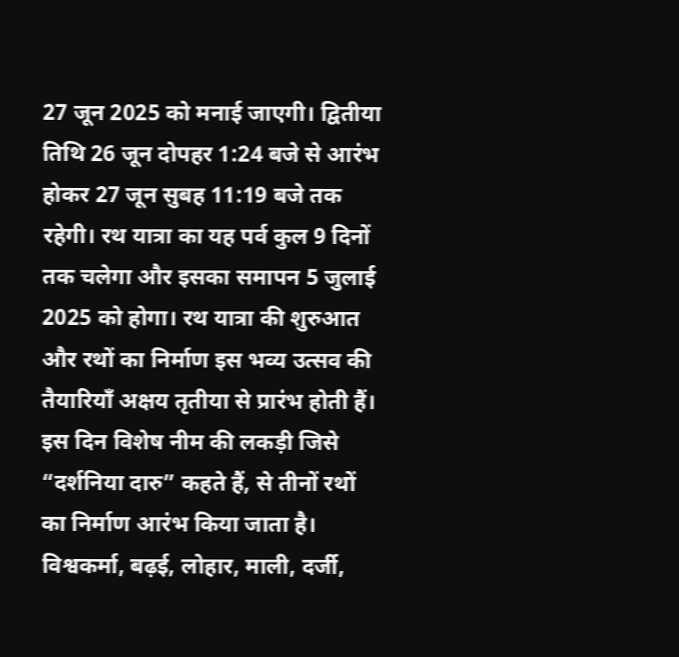27 जून 2025 को मनाई जाएगी। द्वितीया तिथि 26 जून दोपहर 1:24 बजे से आरंभ होकर 27 जून सुबह 11:19 बजे तक रहेगी। रथ यात्रा का यह पर्व कुल 9 दिनों तक चलेगा और इसका समापन 5 जुलाई 2025 को होगा। रथ यात्रा की शुरुआत और रथों का निर्माण इस भव्य उत्सव की तैयारियाँ अक्षय तृतीया से प्रारंभ होती हैं। इस दिन विशेष नीम की लकड़ी जिसे “दर्शनिया दारु” कहते हैं, से तीनों रथों का निर्माण आरंभ किया जाता है। विश्वकर्मा, बढ़ई, लोहार, माली, दर्जी,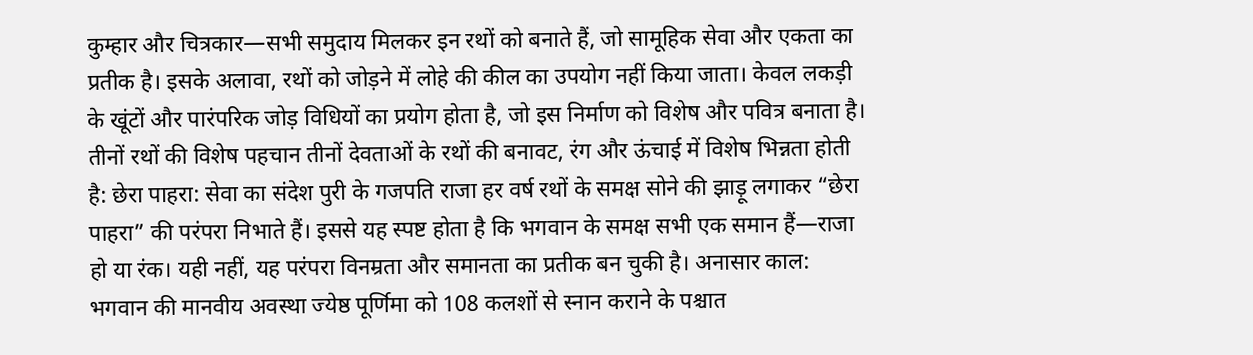कुम्हार और चित्रकार—सभी समुदाय मिलकर इन रथों को बनाते हैं, जो सामूहिक सेवा और एकता का प्रतीक है। इसके अलावा, रथों को जोड़ने में लोहे की कील का उपयोग नहीं किया जाता। केवल लकड़ी के खूंटों और पारंपरिक जोड़ विधियों का प्रयोग होता है, जो इस निर्माण को विशेष और पवित्र बनाता है। तीनों रथों की विशेष पहचान तीनों देवताओं के रथों की बनावट, रंग और ऊंचाई में विशेष भिन्नता होती है: छेरा पाहरा: सेवा का संदेश पुरी के गजपति राजा हर वर्ष रथों के समक्ष सोने की झाड़ू लगाकर “छेरा पाहरा” की परंपरा निभाते हैं। इससे यह स्पष्ट होता है कि भगवान के समक्ष सभी एक समान हैं—राजा हो या रंक। यही नहीं, यह परंपरा विनम्रता और समानता का प्रतीक बन चुकी है। अनासार काल: भगवान की मानवीय अवस्था ज्येष्ठ पूर्णिमा को 108 कलशों से स्नान कराने के पश्चात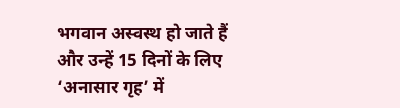भगवान अस्वस्थ हो जाते हैं और उन्हें 15 दिनों के लिए ‘अनासार गृह’ में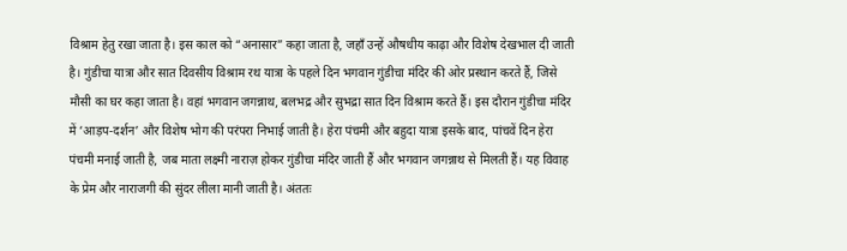विश्राम हेतु रखा जाता है। इस काल को “अनासार” कहा जाता है, जहाँ उन्हें औषधीय काढ़ा और विशेष देखभाल दी जाती है। गुंडीचा यात्रा और सात दिवसीय विश्राम रथ यात्रा के पहले दिन भगवान गुंडीचा मंदिर की ओर प्रस्थान करते हैं, जिसे मौसी का घर कहा जाता है। वहां भगवान जगन्नाथ, बलभद्र और सुभद्रा सात दिन विश्राम करते हैं। इस दौरान गुंडीचा मंदिर में ‘आड़प-दर्शन’ और विशेष भोग की परंपरा निभाई जाती है। हेरा पंचमी और बहुदा यात्रा इसके बाद, पांचवें दिन हेरा पंचमी मनाई जाती है, जब माता लक्ष्मी नाराज़ होकर गुंडीचा मंदिर जाती हैं और भगवान जगन्नाथ से मिलती हैं। यह विवाह के प्रेम और नाराजगी की सुंदर लीला मानी जाती है। अंततः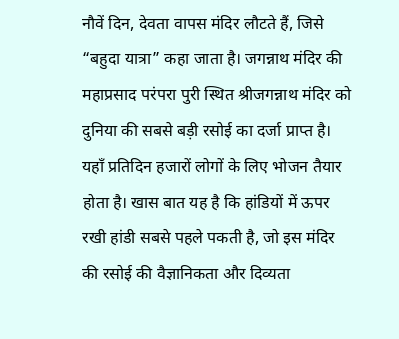नौवें दिन, देवता वापस मंदिर लौटते हैं, जिसे “बहुदा यात्रा” कहा जाता है। जगन्नाथ मंदिर की महाप्रसाद परंपरा पुरी स्थित श्रीजगन्नाथ मंदिर को दुनिया की सबसे बड़ी रसोई का दर्जा प्राप्त है। यहाँ प्रतिदिन हजारों लोगों के लिए भोजन तैयार होता है। खास बात यह है कि हांडियों में ऊपर रखी हांडी सबसे पहले पकती है, जो इस मंदिर की रसोई की वैज्ञानिकता और दिव्यता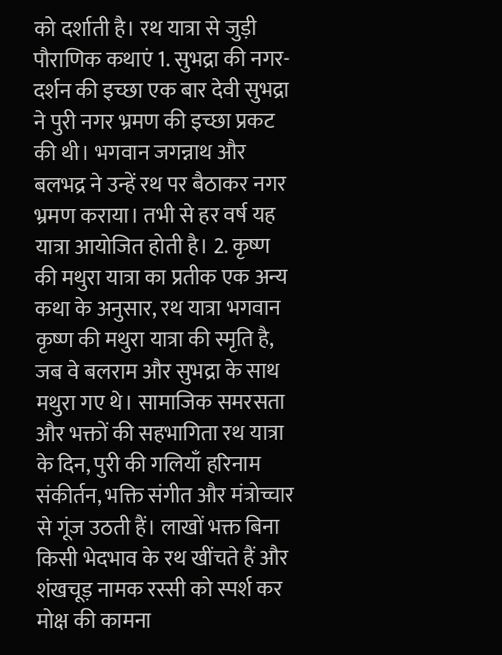को दर्शाती है। रथ यात्रा से जुड़ी पौराणिक कथाएं 1. सुभद्रा की नगर-दर्शन की इच्छा एक बार देवी सुभद्रा ने पुरी नगर भ्रमण की इच्छा प्रकट की थी। भगवान जगन्नाथ और बलभद्र ने उन्हें रथ पर बैठाकर नगर भ्रमण कराया। तभी से हर वर्ष यह यात्रा आयोजित होती है। 2. कृष्ण की मथुरा यात्रा का प्रतीक एक अन्य कथा के अनुसार, रथ यात्रा भगवान कृष्ण की मथुरा यात्रा की स्मृति है, जब वे बलराम और सुभद्रा के साथ मथुरा गए थे। सामाजिक समरसता और भक्तों की सहभागिता रथ यात्रा के दिन, पुरी की गलियाँ हरिनाम संकीर्तन, भक्ति संगीत और मंत्रोच्चार से गूंज उठती हैं। लाखों भक्त बिना किसी भेदभाव के रथ खींचते हैं और शंखचूड़ नामक रस्सी को स्पर्श कर मोक्ष की कामना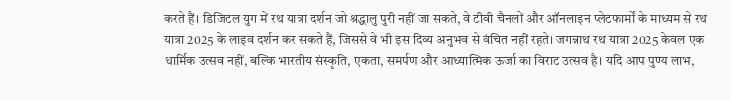करते हैं। डिजिटल युग में रथ यात्रा दर्शन जो श्रद्धालु पुरी नहीं जा सकते, वे टीवी चैनलों और ऑनलाइन प्लेटफार्मों के माध्यम से रथ यात्रा 2025 के लाइव दर्शन कर सकते हैं, जिससे वे भी इस दिव्य अनुभव से वंचित नहीं रहते। जगन्नाथ रथ यात्रा 2025 केवल एक धार्मिक उत्सव नहीं, बल्कि भारतीय संस्कृति, एकता, समर्पण और आध्यात्मिक ऊर्जा का विराट उत्सव है। यदि आप पुण्य लाभ,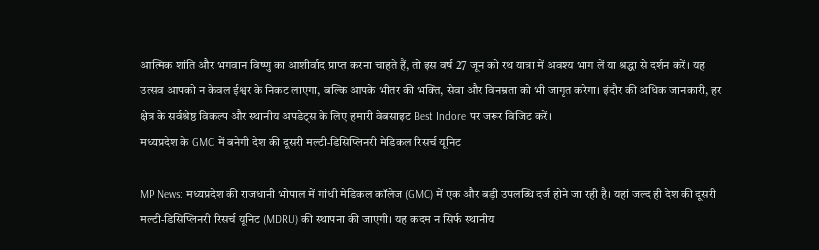आत्मिक शांति और भगवान विष्णु का आशीर्वाद प्राप्त करना चाहते हैं, तो इस वर्ष 27 जून को रथ यात्रा में अवश्य भाग लें या श्रद्धा से दर्शन करें। यह उत्सव आपको न केवल ईश्वर के निकट लाएगा, बल्कि आपके भीतर की भक्ति, सेवा और विनम्रता को भी जागृत करेगा। इंदौर की अधिक जानकारी, हर क्षेत्र के सर्वश्रेष्ठ विकल्प और स्थानीय अपडेट्स के लिए हमारी वेबसाइट Best Indore पर जरूर विजिट करें।
मध्यप्रदेश के GMC में बनेगी देश की दूसरी मल्टी‑डिसिप्लिनरी मेडिकल रिसर्च यूनिट

MP News: मध्यप्रदेश की राजधानी भोपाल में गांधी मेडिकल कॉलेज (GMC) में एक और बड़ी उपलब्धि दर्ज होने जा रही है। यहां जल्द ही देश की दूसरी मल्टी‑डिसिप्लिनरी रिसर्च यूनिट (MDRU) की स्थापना की जाएगी। यह कदम न सिर्फ स्थानीय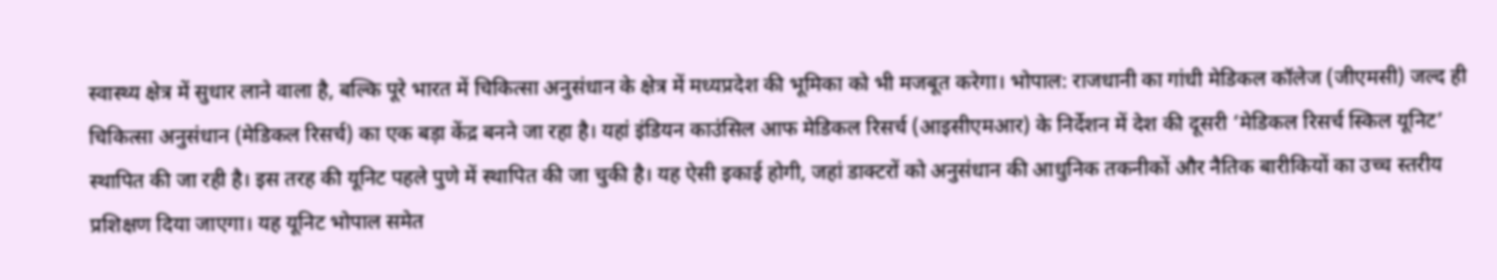स्वास्थ्य क्षेत्र में सुधार लाने वाला है, बल्कि पूरे भारत में चिकित्सा अनुसंधान के क्षेत्र में मध्यप्रदेश की भूमिका को भी मजबूत करेगा। भोपाल: राजधानी का गांधी मेडिकल कॉलेज (जीएमसी) जल्द ही चिकित्सा अनुसंधान (मेडिकल रिसर्च) का एक बड़ा केंद्र बनने जा रहा है। यहां इंडियन काउंसिल आफ मेडिकल रिसर्च (आइसीएमआर) के निर्देशन में देश की दूसरी ‘मेडिकल रिसर्च स्किल यूनिट’ स्थापित की जा रही है। इस तरह की यूनिट पहले पुणे में स्थापित की जा चुकी है। यह ऐसी इकाई होगी, जहां डाक्टरों को अनुसंधान की आधुनिक तकनीकों और नैतिक बारीकियों का उच्च स्तरीय प्रशिक्षण दिया जाएगा। यह यूनिट भोपाल समेत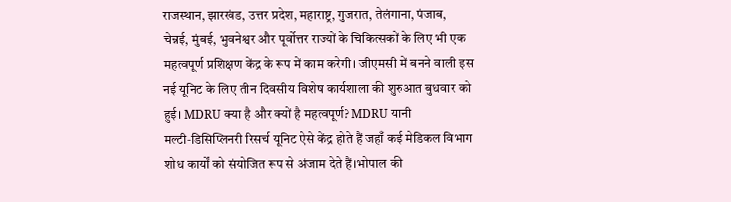राजस्थान, झारखंड, उत्तर प्रदेश, महाराष्ट्र, गुजरात, तेलंगाना, पंजाब, चेन्नई, मुंबई, भुवनेश्वर और पूर्वोत्तर राज्यों के चिकित्सकों के लिए भी एक महत्वपूर्ण प्रशिक्षण केंद्र के रूप में काम करेगी। जीएमसी में बनने वाली इस नई यूनिट के लिए तीन दिवसीय विशेष कार्यशाला की शुरुआत बुधवार को हुई। MDRU क्या है और क्यों है महत्वपूर्ण? MDRU यानी मल्टी‑डिसिप्लिनरी रिसर्च यूनिट ऐसे केंद्र होते हैं जहाँ कई मेडिकल विभाग शोध कार्यों को संयोजित रूप से अंजाम देते हैं।भोपाल की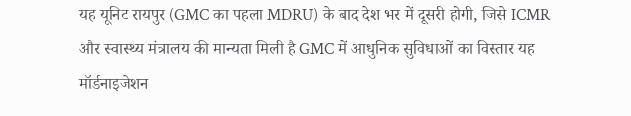यह यूनिट रायपुर (GMC का पहला MDRU) के बाद देश भर में दूसरी होगी, जिसे ICMR और स्वास्थ्य मंत्रालय की मान्यता मिली है GMC में आधुनिक सुविधाओं का विस्तार यह मॉर्डनाइजेशन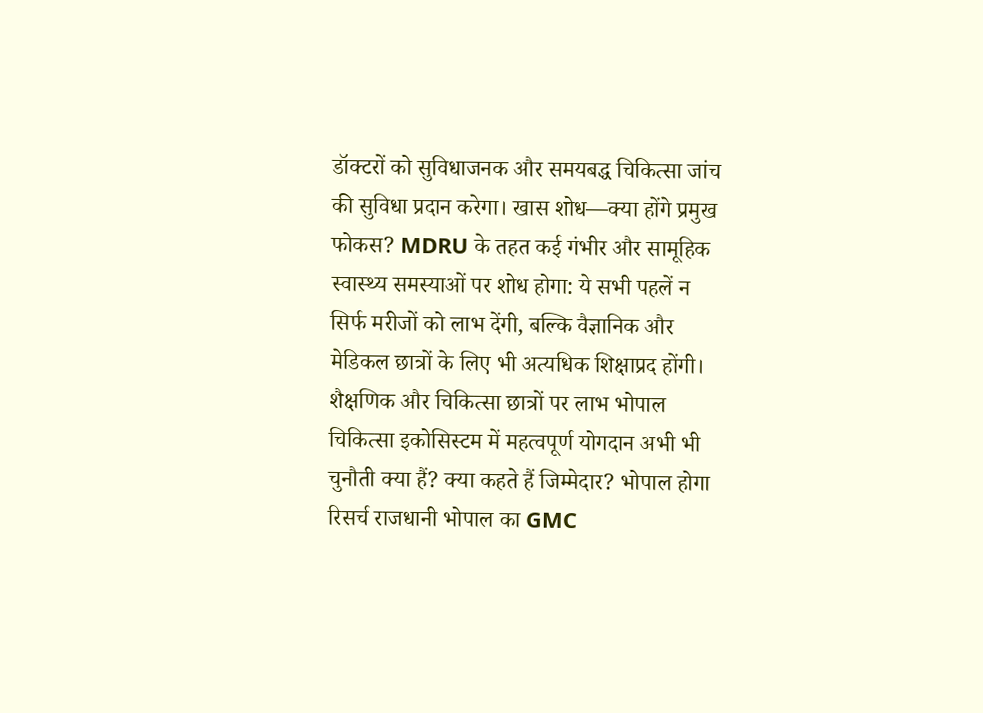डॉक्टरों को सुविधाजनक और समयबद्ध चिकित्सा जांच की सुविधा प्रदान करेगा। खास शोध—क्या होंगे प्रमुख फोकस? MDRU के तहत कई गंभीर और सामूहिक स्वास्थ्य समस्याओं पर शोध होगा: ये सभी पहलें न सिर्फ मरीजों को लाभ देंगी, बल्कि वैज्ञानिक और मेडिकल छात्रों के लिए भी अत्यधिक शिक्षाप्रद होंगी। शैक्षणिक और चिकित्सा छात्रों पर लाभ भोपाल चिकित्सा इकोसिस्टम में महत्वपूर्ण योगदान अभी भी चुनौती क्या हैं? क्या कहते हैं जिम्मेदार? भोपाल होगा रिसर्च राजधानी भोपाल का GMC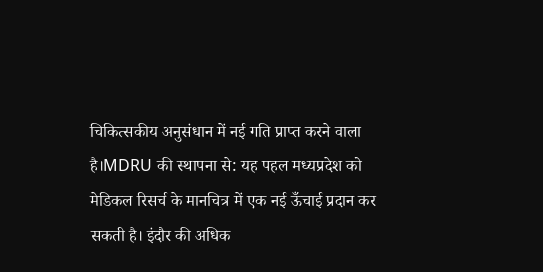चिकित्सकीय अनुसंधान में नई गति प्राप्त करने वाला है।MDRU की स्थापना से: यह पहल मध्यप्रदेश को मेडिकल रिसर्च के मानचित्र में एक नई ऊँचाई प्रदान कर सकती है। इंदौर की अधिक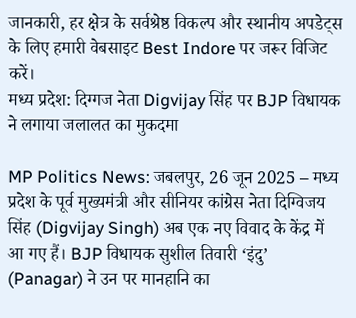जानकारी, हर क्षेत्र के सर्वश्रेष्ठ विकल्प और स्थानीय अपडेट्स के लिए हमारी वेबसाइट Best Indore पर जरूर विजिट करें।
मध्य प्रदेश: दिग्गज नेता Digvijay सिंह पर BJP विधायक ने लगाया जलालत का मुकदमा

MP Politics News: जबलपुर, 26 जून 2025 – मध्य प्रदेश के पूर्व मुख्यमंत्री और सीनियर कांग्रेस नेता दिग्विजय सिंह (Digvijay Singh) अब एक नए विवाद के केंद्र में आ गए हैं। BJP विधायक सुशील तिवारी ‘इंदु’ (Panagar) ने उन पर मानहानि का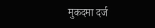मुकदमा दर्ज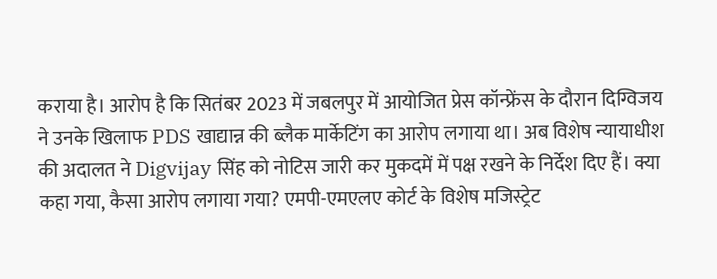कराया है। आरोप है कि सितंबर 2023 में जबलपुर में आयोजित प्रेस कॉन्फ्रेंस के दौरान दिग्विजय ने उनके खिलाफ PDS खाद्यान्न की ब्लैक मार्केटिंग का आरोप लगाया था। अब विशेष न्यायाधीश की अदालत ने Digvijay सिंह को नोटिस जारी कर मुकदमें में पक्ष रखने के निर्देश दिए हैं। क्या कहा गया, कैसा आरोप लगाया गया? एमपी-एमएलए कोर्ट के विशेष मजिस्ट्रेट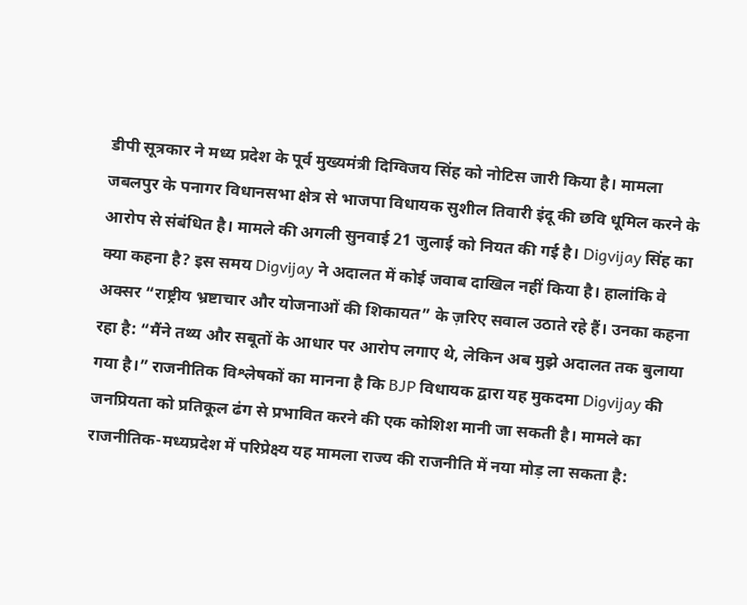डीपी सूत्रकार ने मध्य प्रदेश के पूर्व मुख्यमंत्री दिग्विजय सिंह को नोटिस जारी किया है। मामला जबलपुर के पनागर विधानसभा क्षेत्र से भाजपा विधायक सुशील तिवारी इंदू की छवि धूमिल करने के आरोप से संबंधित है। मामले की अगली सुनवाई 21 जुलाई को नियत की गई है। Digvijay सिंह का क्या कहना है? इस समय Digvijay ने अदालत में कोई जवाब दाखिल नहीं किया है। हालांकि वे अक्सर “राष्ट्रीय भ्रष्टाचार और योजनाओं की शिकायत” के ज़रिए सवाल उठाते रहे हैं। उनका कहना रहा है: “मैंने तथ्य और सबूतों के आधार पर आरोप लगाए थे, लेकिन अब मुझे अदालत तक बुलाया गया है।” राजनीतिक विश्लेषकों का मानना है कि BJP विधायक द्वारा यह मुकदमा Digvijay की जनप्रियता को प्रतिकूल ढंग से प्रभावित करने की एक कोशिश मानी जा सकती है। मामले का राजनीतिक-मध्यप्रदेश में परिप्रेक्ष्य यह मामला राज्य की राजनीति में नया मोड़ ला सकता है: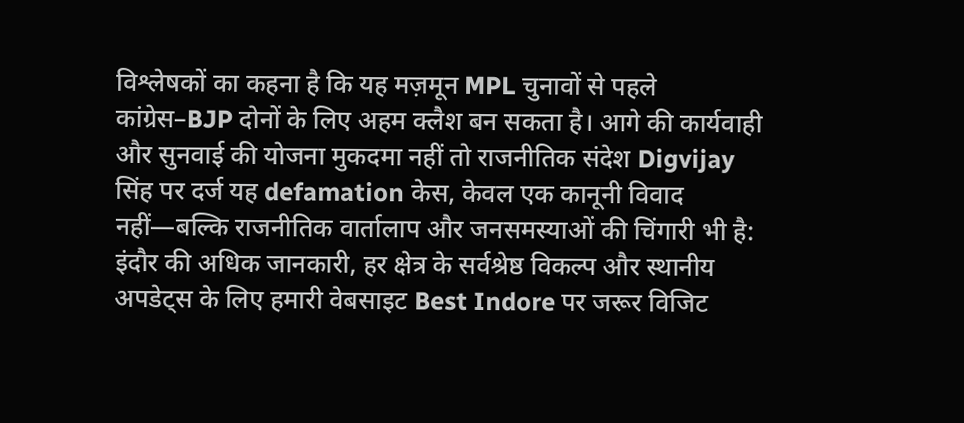विश्लेषकों का कहना है कि यह मज़मून MPL चुनावों से पहले कांग्रेस–BJP दोनों के लिए अहम क्लैश बन सकता है। आगे की कार्यवाही और सुनवाई की योजना मुकदमा नहीं तो राजनीतिक संदेश Digvijay सिंह पर दर्ज यह defamation केस, केवल एक कानूनी विवाद नहीं—बल्कि राजनीतिक वार्तालाप और जनसमस्याओं की चिंगारी भी है: इंदौर की अधिक जानकारी, हर क्षेत्र के सर्वश्रेष्ठ विकल्प और स्थानीय अपडेट्स के लिए हमारी वेबसाइट Best Indore पर जरूर विजिट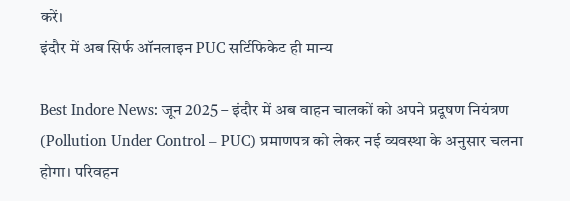करें।
इंदौर में अब सिर्फ ऑनलाइन PUC सर्टिफिकेट ही मान्य

Best Indore News: जून 2025 – इंदौर में अब वाहन चालकों को अपने प्रदूषण नियंत्रण (Pollution Under Control – PUC) प्रमाणपत्र को लेकर नई व्यवस्था के अनुसार चलना होगा। परिवहन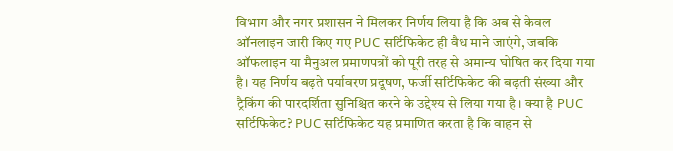विभाग और नगर प्रशासन ने मिलकर निर्णय लिया है कि अब से केवल ऑनलाइन जारी किए गए PUC सर्टिफिकेट ही वैध माने जाएंगे, जबकि ऑफलाइन या मैनुअल प्रमाणपत्रों को पूरी तरह से अमान्य घोषित कर दिया गया है। यह निर्णय बढ़ते पर्यावरण प्रदूषण, फर्जी सर्टिफिकेट की बढ़ती संख्या और ट्रैकिंग की पारदर्शिता सुनिश्चित करने के उद्देश्य से लिया गया है। क्या है PUC सर्टिफिकेट? PUC सर्टिफिकेट यह प्रमाणित करता है कि वाहन से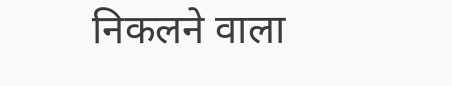निकलने वाला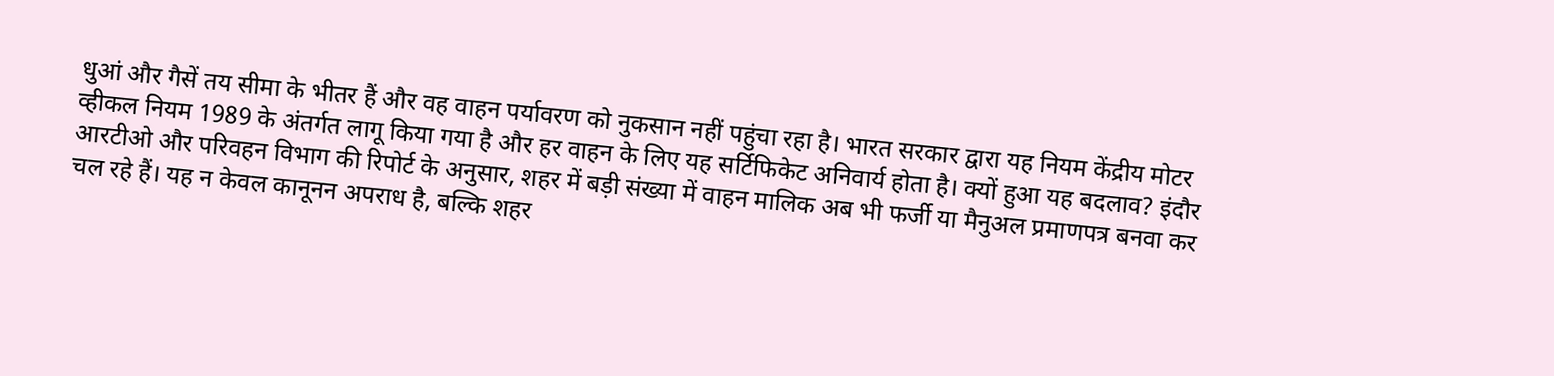धुआं और गैसें तय सीमा के भीतर हैं और वह वाहन पर्यावरण को नुकसान नहीं पहुंचा रहा है। भारत सरकार द्वारा यह नियम केंद्रीय मोटर व्हीकल नियम 1989 के अंतर्गत लागू किया गया है और हर वाहन के लिए यह सर्टिफिकेट अनिवार्य होता है। क्यों हुआ यह बदलाव? इंदौर आरटीओ और परिवहन विभाग की रिपोर्ट के अनुसार, शहर में बड़ी संख्या में वाहन मालिक अब भी फर्जी या मैनुअल प्रमाणपत्र बनवा कर चल रहे हैं। यह न केवल कानूनन अपराध है, बल्कि शहर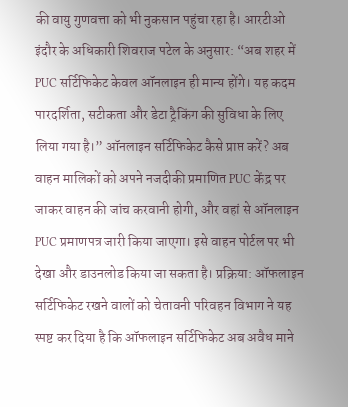की वायु गुणवत्ता को भी नुकसान पहुंचा रहा है। आरटीओ इंदौर के अधिकारी शिवराज पटेल के अनुसार: “अब शहर में PUC सर्टिफिकेट केवल ऑनलाइन ही मान्य होंगे। यह कदम पारदर्शिता, सटीकता और डेटा ट्रैकिंग की सुविधा के लिए लिया गया है।” ऑनलाइन सर्टिफिकेट कैसे प्राप्त करें? अब वाहन मालिकों को अपने नजदीकी प्रमाणित PUC केंद्र पर जाकर वाहन की जांच करवानी होगी, और वहां से ऑनलाइन PUC प्रमाणपत्र जारी किया जाएगा। इसे वाहन पोर्टल पर भी देखा और डाउनलोड किया जा सकता है। प्रक्रिया: ऑफलाइन सर्टिफिकेट रखने वालों को चेतावनी परिवहन विभाग ने यह स्पष्ट कर दिया है कि ऑफलाइन सर्टिफिकेट अब अवैध माने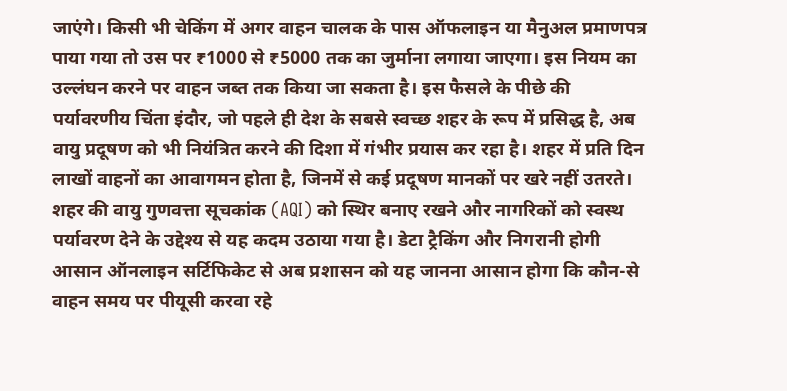जाएंगे। किसी भी चेकिंग में अगर वाहन चालक के पास ऑफलाइन या मैनुअल प्रमाणपत्र पाया गया तो उस पर ₹1000 से ₹5000 तक का जुर्माना लगाया जाएगा। इस नियम का उल्लंघन करने पर वाहन जब्त तक किया जा सकता है। इस फैसले के पीछे की पर्यावरणीय चिंता इंदौर, जो पहले ही देश के सबसे स्वच्छ शहर के रूप में प्रसिद्ध है, अब वायु प्रदूषण को भी नियंत्रित करने की दिशा में गंभीर प्रयास कर रहा है। शहर में प्रति दिन लाखों वाहनों का आवागमन होता है, जिनमें से कई प्रदूषण मानकों पर खरे नहीं उतरते। शहर की वायु गुणवत्ता सूचकांक (AQI) को स्थिर बनाए रखने और नागरिकों को स्वस्थ पर्यावरण देने के उद्देश्य से यह कदम उठाया गया है। डेटा ट्रैकिंग और निगरानी होगी आसान ऑनलाइन सर्टिफिकेट से अब प्रशासन को यह जानना आसान होगा कि कौन-से वाहन समय पर पीयूसी करवा रहे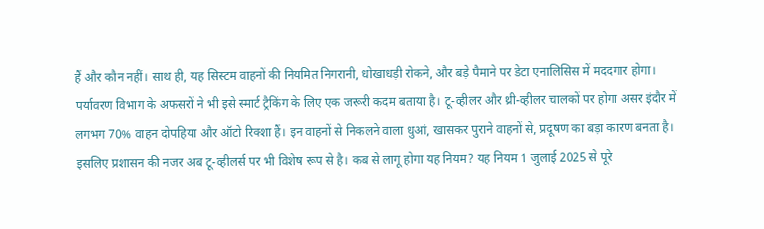हैं और कौन नहीं। साथ ही, यह सिस्टम वाहनों की नियमित निगरानी, धोखाधड़ी रोकने, और बड़े पैमाने पर डेटा एनालिसिस में मददगार होगा। पर्यावरण विभाग के अफसरों ने भी इसे स्मार्ट ट्रैकिंग के लिए एक जरूरी कदम बताया है। टू-व्हीलर और थ्री-व्हीलर चालकों पर होगा असर इंदौर में लगभग 70% वाहन दोपहिया और ऑटो रिक्शा हैं। इन वाहनों से निकलने वाला धुआं, खासकर पुराने वाहनों से, प्रदूषण का बड़ा कारण बनता है। इसलिए प्रशासन की नजर अब टू-व्हीलर्स पर भी विशेष रूप से है। कब से लागू होगा यह नियम? यह नियम 1 जुलाई 2025 से पूरे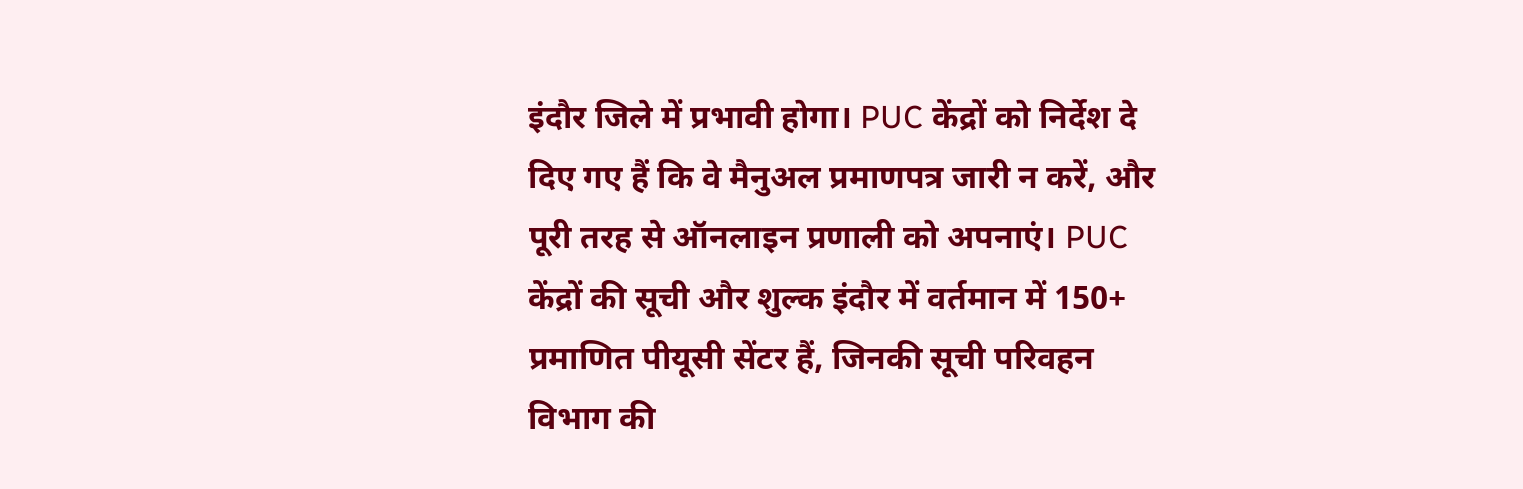इंदौर जिले में प्रभावी होगा। PUC केंद्रों को निर्देश दे दिए गए हैं कि वे मैनुअल प्रमाणपत्र जारी न करें, और पूरी तरह से ऑनलाइन प्रणाली को अपनाएं। PUC केंद्रों की सूची और शुल्क इंदौर में वर्तमान में 150+ प्रमाणित पीयूसी सेंटर हैं, जिनकी सूची परिवहन विभाग की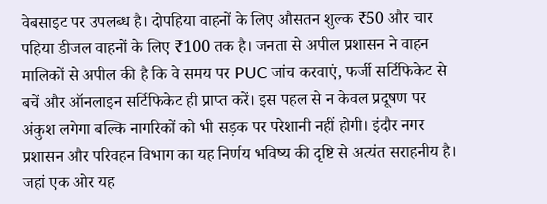वेबसाइट पर उपलब्ध है। दोपहिया वाहनों के लिए औसतन शुल्क ₹50 और चार पहिया डीजल वाहनों के लिए ₹100 तक है। जनता से अपील प्रशासन ने वाहन मालिकों से अपील की है कि वे समय पर PUC जांच करवाएं, फर्जी सर्टिफिकेट से बचें और ऑनलाइन सर्टिफिकेट ही प्राप्त करें। इस पहल से न केवल प्रदूषण पर अंकुश लगेगा बल्कि नागरिकों को भी सड़क पर परेशानी नहीं होगी। इंदौर नगर प्रशासन और परिवहन विभाग का यह निर्णय भविष्य की दृष्टि से अत्यंत सराहनीय है। जहां एक ओर यह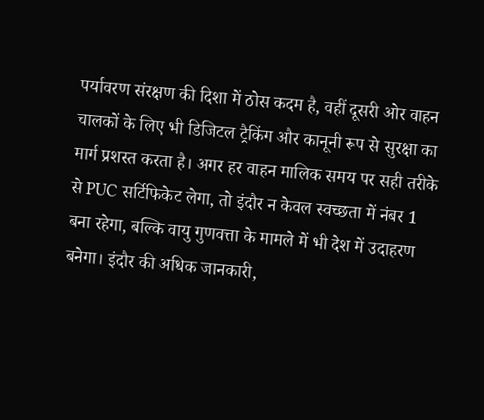पर्यावरण संरक्षण की दिशा में ठोस कदम है, वहीं दूसरी ओर वाहन चालकों के लिए भी डिजिटल ट्रैकिंग और कानूनी रूप से सुरक्षा का मार्ग प्रशस्त करता है। अगर हर वाहन मालिक समय पर सही तरीके से PUC सर्टिफिकेट लेगा, तो इंदौर न केवल स्वच्छता में नंबर 1 बना रहेगा, बल्कि वायु गुणवत्ता के मामले में भी देश में उदाहरण बनेगा। इंदौर की अधिक जानकारी,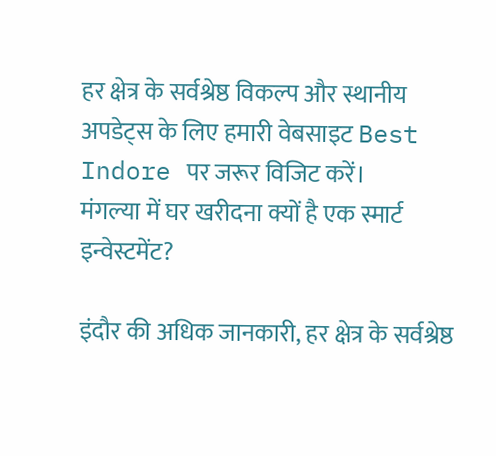हर क्षेत्र के सर्वश्रेष्ठ विकल्प और स्थानीय अपडेट्स के लिए हमारी वेबसाइट Best Indore पर जरूर विजिट करें।
मंगल्या में घर खरीदना क्यों है एक स्मार्ट इन्वेस्टमेंट?

इंदौर की अधिक जानकारी, हर क्षेत्र के सर्वश्रेष्ठ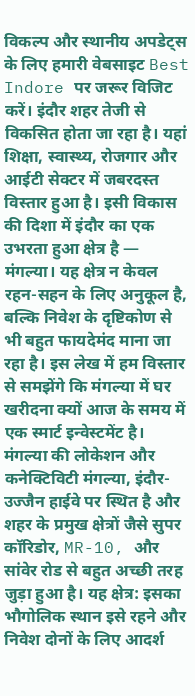विकल्प और स्थानीय अपडेट्स के लिए हमारी वेबसाइट Best Indore पर जरूर विजिट करें। इंदौर शहर तेजी से विकसित होता जा रहा है। यहां शिक्षा, स्वास्थ्य, रोजगार और आईटी सेक्टर में जबरदस्त विस्तार हुआ है। इसी विकास की दिशा में इंदौर का एक उभरता हुआ क्षेत्र है — मंगल्या। यह क्षेत्र न केवल रहन-सहन के लिए अनुकूल है, बल्कि निवेश के दृष्टिकोण से भी बहुत फायदेमंद माना जा रहा है। इस लेख में हम विस्तार से समझेंगे कि मंगल्या में घर खरीदना क्यों आज के समय में एक स्मार्ट इन्वेस्टमेंट है। मंगल्या की लोकेशन और कनेक्टिविटी मंगल्या, इंदौर-उज्जैन हाईवे पर स्थित है और शहर के प्रमुख क्षेत्रों जैसे सुपर कॉरिडोर, MR-10, और सांवेर रोड से बहुत अच्छी तरह जुड़ा हुआ है। यह क्षेत्र: इसका भौगोलिक स्थान इसे रहने और निवेश दोनों के लिए आदर्श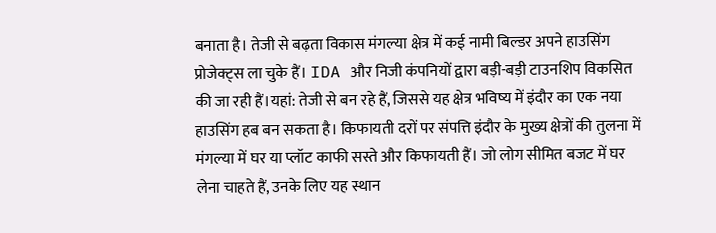बनाता है। तेजी से बढ़ता विकास मंगल्या क्षेत्र में कई नामी बिल्डर अपने हाउसिंग प्रोजेक्ट्स ला चुके हैं। IDA और निजी कंपनियों द्वारा बड़ी-बड़ी टाउनशिप विकसित की जा रही हैं।यहां: तेजी से बन रहे हैं, जिससे यह क्षेत्र भविष्य में इंदौर का एक नया हाउसिंग हब बन सकता है। किफायती दरों पर संपत्ति इंदौर के मुख्य क्षेत्रों की तुलना में मंगल्या में घर या प्लॉट काफी सस्ते और किफायती हैं। जो लोग सीमित बजट में घर लेना चाहते हैं, उनके लिए यह स्थान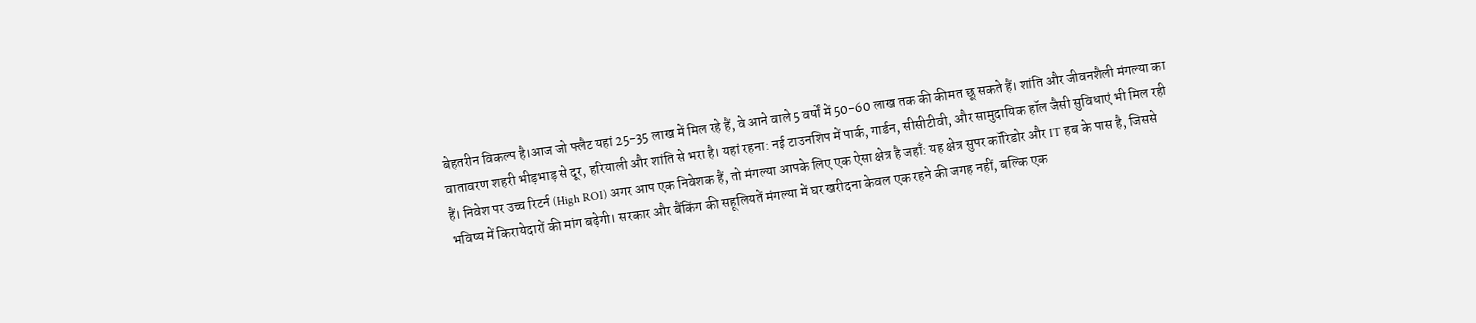बेहतरीन विकल्प है।आज जो फ्लैट यहां 25-35 लाख में मिल रहे हैं, वे आने वाले 5 वर्षों में 50-60 लाख तक की कीमत छू सकते हैं। शांति और जीवनशैली मंगल्या का वातावरण शहरी भीड़भाड़ से दूर, हरियाली और शांति से भरा है। यहां रहना: नई टाउनशिप में पार्क, गार्डन, सीसीटीवी, और सामुदायिक हॉल जैसी सुविधाएं भी मिल रही हैं। निवेश पर उच्च रिटर्न (High ROI) अगर आप एक निवेशक हैं, तो मंगल्या आपके लिए एक ऐसा क्षेत्र है जहाँ: यह क्षेत्र सुपर कॉरिडोर और IT हब के पास है, जिससे भविष्य में किरायेदारों की मांग बढ़ेगी। सरकार और बैंकिंग की सहूलियतें मंगल्या में घर खरीदना केवल एक रहने की जगह नहीं, बल्कि एक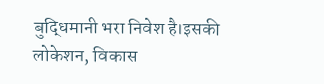बुद्धिमानी भरा निवेश है।इसकी लोकेशन, विकास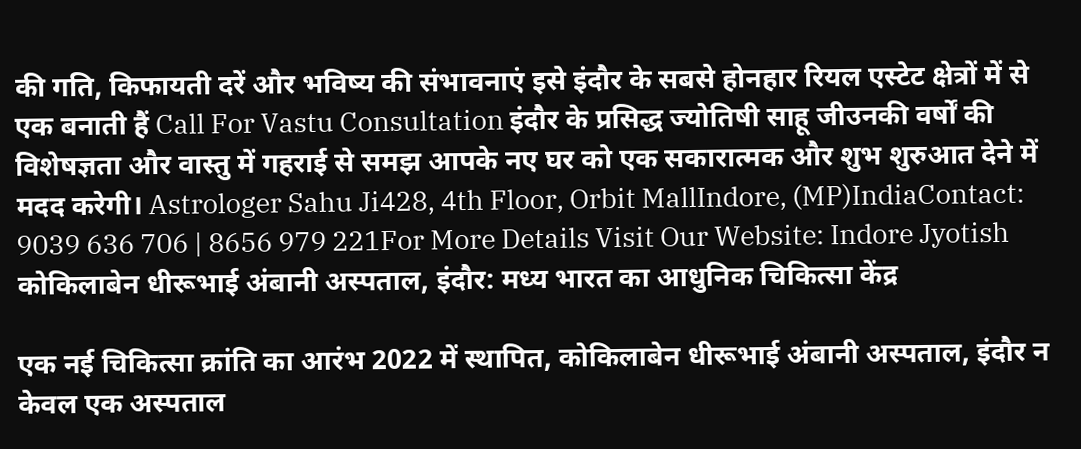की गति, किफायती दरें और भविष्य की संभावनाएं इसे इंदौर के सबसे होनहार रियल एस्टेट क्षेत्रों में से एक बनाती हैं Call For Vastu Consultation इंदौर के प्रसिद्ध ज्योतिषी साहू जीउनकी वर्षों की विशेषज्ञता और वास्तु में गहराई से समझ आपके नए घर को एक सकारात्मक और शुभ शुरुआत देने में मदद करेगी। Astrologer Sahu Ji428, 4th Floor, Orbit MallIndore, (MP)IndiaContact: 9039 636 706 | 8656 979 221For More Details Visit Our Website: Indore Jyotish
कोकिलाबेन धीरूभाई अंबानी अस्पताल, इंदौर: मध्य भारत का आधुनिक चिकित्सा केंद्र

एक नई चिकित्सा क्रांति का आरंभ 2022 में स्थापित, कोकिलाबेन धीरूभाई अंबानी अस्पताल, इंदौर न केवल एक अस्पताल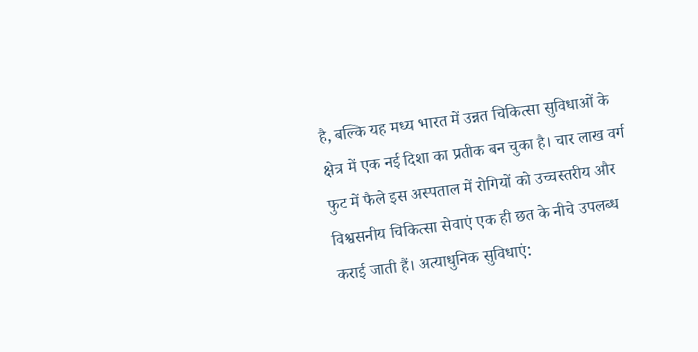है, बल्कि यह मध्य भारत में उन्नत चिकित्सा सुविधाओं के क्षेत्र में एक नई दिशा का प्रतीक बन चुका है। चार लाख वर्ग फुट में फैले इस अस्पताल में रोगियों को उच्चस्तरीय और विश्वसनीय चिकित्सा सेवाएं एक ही छत के नीचे उपलब्ध कराई जाती हैं। अत्याधुनिक सुविधाएं: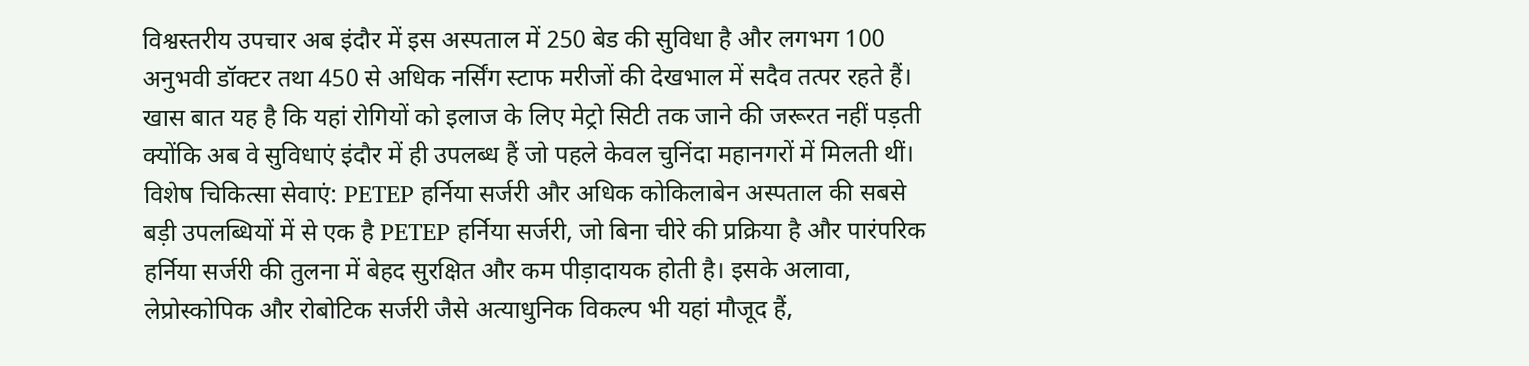विश्वस्तरीय उपचार अब इंदौर में इस अस्पताल में 250 बेड की सुविधा है और लगभग 100 अनुभवी डॉक्टर तथा 450 से अधिक नर्सिंग स्टाफ मरीजों की देखभाल में सदैव तत्पर रहते हैं। खास बात यह है कि यहां रोगियों को इलाज के लिए मेट्रो सिटी तक जाने की जरूरत नहीं पड़ती क्योंकि अब वे सुविधाएं इंदौर में ही उपलब्ध हैं जो पहले केवल चुनिंदा महानगरों में मिलती थीं। विशेष चिकित्सा सेवाएं: PETEP हर्निया सर्जरी और अधिक कोकिलाबेन अस्पताल की सबसे बड़ी उपलब्धियों में से एक है PETEP हर्निया सर्जरी, जो बिना चीरे की प्रक्रिया है और पारंपरिक हर्निया सर्जरी की तुलना में बेहद सुरक्षित और कम पीड़ादायक होती है। इसके अलावा, लेप्रोस्कोपिक और रोबोटिक सर्जरी जैसे अत्याधुनिक विकल्प भी यहां मौजूद हैं,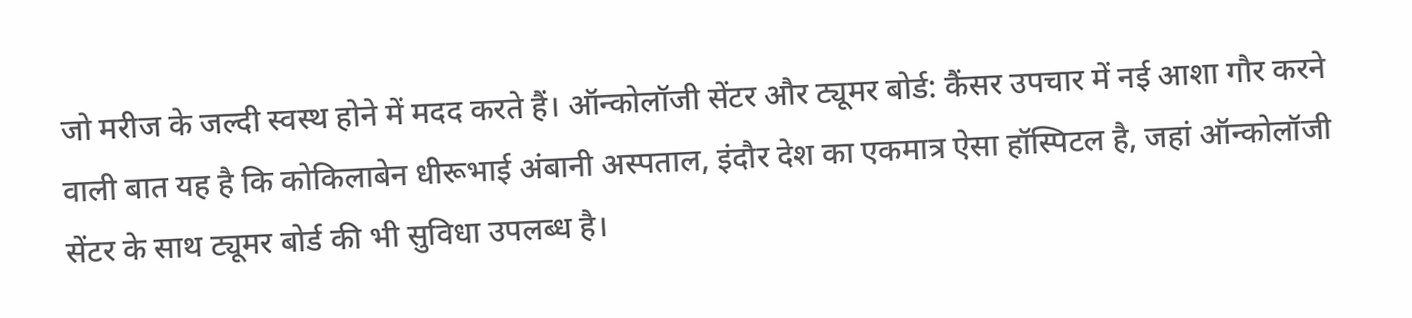जो मरीज के जल्दी स्वस्थ होने में मदद करते हैं। ऑन्कोलॉजी सेंटर और ट्यूमर बोर्ड: कैंसर उपचार में नई आशा गौर करने वाली बात यह है कि कोकिलाबेन धीरूभाई अंबानी अस्पताल, इंदौर देश का एकमात्र ऐसा हॉस्पिटल है, जहां ऑन्कोलॉजी सेंटर के साथ ट्यूमर बोर्ड की भी सुविधा उपलब्ध है।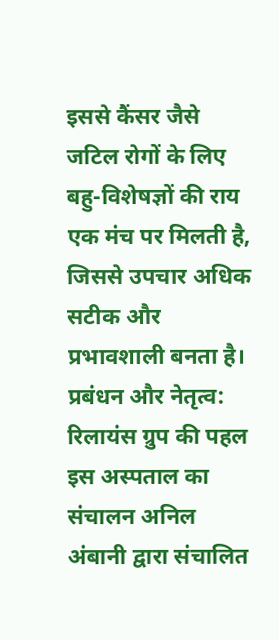इससे कैंसर जैसे जटिल रोगों के लिए बहु-विशेषज्ञों की राय एक मंच पर मिलती है, जिससे उपचार अधिक सटीक और प्रभावशाली बनता है। प्रबंधन और नेतृत्व: रिलायंस ग्रुप की पहल इस अस्पताल का संचालन अनिल अंबानी द्वारा संचालित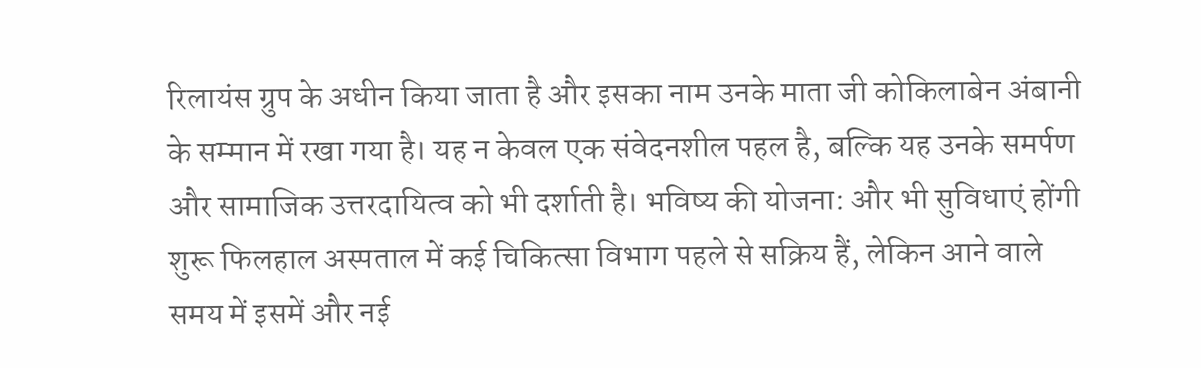रिलायंस ग्रुप के अधीन किया जाता है और इसका नाम उनके माता जी कोकिलाबेन अंबानी के सम्मान में रखा गया है। यह न केवल एक संवेदनशील पहल है, बल्कि यह उनके समर्पण और सामाजिक उत्तरदायित्व को भी दर्शाती है। भविष्य की योजना: और भी सुविधाएं होंगी शुरू फिलहाल अस्पताल में कई चिकित्सा विभाग पहले से सक्रिय हैं, लेकिन आने वाले समय में इसमें और नई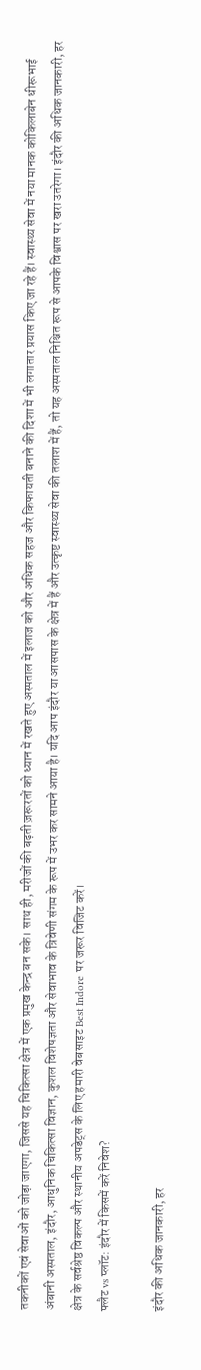तकनीकों एवं सेवाओं को जोड़ा जाएगा, जिससे यह चिकित्सा क्षेत्र में एक प्रमुख केन्द्र बन सके। साथ ही, मरीजों की बढ़ती ज़रूरतों को ध्यान में रखते हुए अस्पताल में इलाज को और अधिक सहज और किफायती बनाने की दिशा में भी लगातार प्रयास किए जा रहे हैं। स्वास्थ्य सेवा में नया मानक कोकिलाबेन धीरूभाई अंबानी अस्पताल, इंदौर, आधुनिक चिकित्सा विज्ञान, कुशल विशेषज्ञता और सेवाभाव के त्रिवेणी संगम के रूप में उभर कर सामने आया है। यदि आप इंदौर या आसपास के क्षेत्र में हैं और उत्कृष्ट स्वास्थ्य सेवा की तलाश में हैं, तो यह अस्पताल निश्चित रूप से आपके विश्वास पर खरा उतरेगा। इंदौर की अधिक जानकारी, हर क्षेत्र के सर्वश्रेष्ठ विकल्प और स्थानीय अपडेट्स के लिए हमारी वेबसाइट Best Indore पर जरूर विजिट करें।
फ्लैट vs प्लॉट: इंदौर में किसमें करें निवेश?

इंदौर की अधिक जानकारी, हर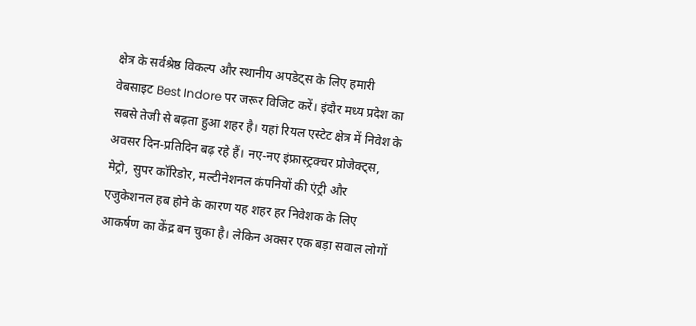क्षेत्र के सर्वश्रेष्ठ विकल्प और स्थानीय अपडेट्स के लिए हमारी वेबसाइट Best Indore पर जरूर विजिट करें। इंदौर मध्य प्रदेश का सबसे तेजी से बढ़ता हुआ शहर है। यहां रियल एस्टेट क्षेत्र में निवेश के अवसर दिन-प्रतिदिन बढ़ रहे हैं। नए-नए इंफ्रास्ट्रक्चर प्रोजेक्ट्स, मेट्रो, सुपर कॉरिडोर, मल्टीनेशनल कंपनियों की एंट्री और एजुकेशनल हब होने के कारण यह शहर हर निवेशक के लिए आकर्षण का केंद्र बन चुका है। लेकिन अक्सर एक बड़ा सवाल लोगों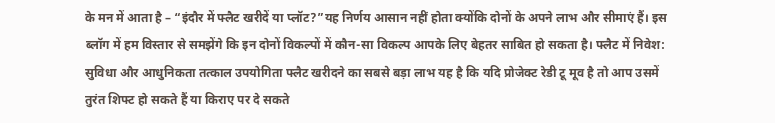के मन में आता है – “इंदौर में फ्लैट खरीदें या प्लॉट?”यह निर्णय आसान नहीं होता क्योंकि दोनों के अपने लाभ और सीमाएं हैं। इस ब्लॉग में हम विस्तार से समझेंगे कि इन दोनों विकल्पों में कौन-सा विकल्प आपके लिए बेहतर साबित हो सकता है। फ्लैट में निवेश: सुविधा और आधुनिकता तत्काल उपयोगिता फ्लैट खरीदने का सबसे बड़ा लाभ यह है कि यदि प्रोजेक्ट रेडी टू मूव है तो आप उसमें तुरंत शिफ्ट हो सकते हैं या किराए पर दे सकते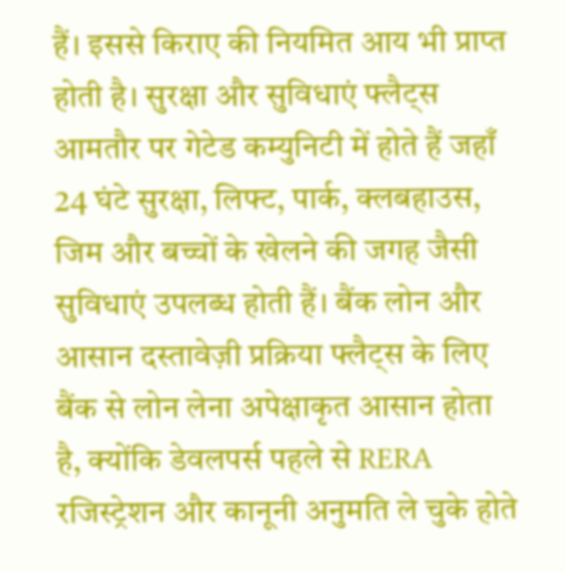हैं। इससे किराए की नियमित आय भी प्राप्त होती है। सुरक्षा और सुविधाएं फ्लैट्स आमतौर पर गेटेड कम्युनिटी में होते हैं जहाँ 24 घंटे सुरक्षा, लिफ्ट, पार्क, क्लबहाउस, जिम और बच्चों के खेलने की जगह जैसी सुविधाएं उपलब्ध होती हैं। बैंक लोन और आसान दस्तावेज़ी प्रक्रिया फ्लैट्स के लिए बैंक से लोन लेना अपेक्षाकृत आसान होता है, क्योंकि डेवलपर्स पहले से RERA रजिस्ट्रेशन और कानूनी अनुमति ले चुके होते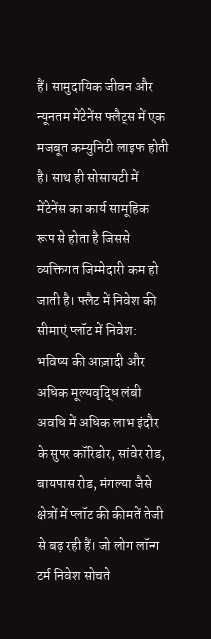हैं। सामुदायिक जीवन और न्यूनतम मेंटेनेंस फ्लैट्स में एक मजबूत कम्युनिटी लाइफ होती है। साथ ही सोसायटी में मेंटेनेंस का कार्य सामूहिक रूप से होता है जिससे व्यक्तिगत जिम्मेदारी कम हो जाती है। फ्लैट में निवेश की सीमाएं प्लॉट में निवेश: भविष्य की आज़ादी और अधिक मूल्यवृद्धि लंबी अवधि में अधिक लाभ इंदौर के सुपर कॉरिडोर, सांवेर रोड, बायपास रोड, मंगल्या जैसे क्षेत्रों में प्लॉट की कीमतें तेजी से बढ़ रही हैं। जो लोग लॉन्ग टर्म निवेश सोचते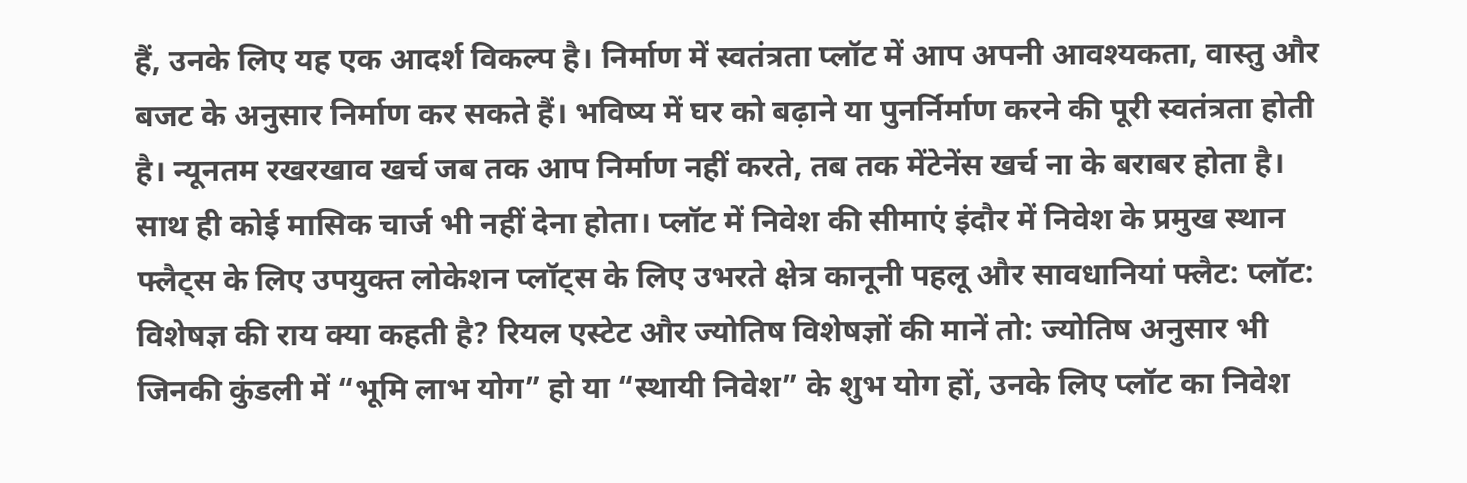हैं, उनके लिए यह एक आदर्श विकल्प है। निर्माण में स्वतंत्रता प्लॉट में आप अपनी आवश्यकता, वास्तु और बजट के अनुसार निर्माण कर सकते हैं। भविष्य में घर को बढ़ाने या पुनर्निर्माण करने की पूरी स्वतंत्रता होती है। न्यूनतम रखरखाव खर्च जब तक आप निर्माण नहीं करते, तब तक मेंटेनेंस खर्च ना के बराबर होता है। साथ ही कोई मासिक चार्ज भी नहीं देना होता। प्लॉट में निवेश की सीमाएं इंदौर में निवेश के प्रमुख स्थान फ्लैट्स के लिए उपयुक्त लोकेशन प्लॉट्स के लिए उभरते क्षेत्र कानूनी पहलू और सावधानियां फ्लैट: प्लॉट: विशेषज्ञ की राय क्या कहती है? रियल एस्टेट और ज्योतिष विशेषज्ञों की मानें तो: ज्योतिष अनुसार भी जिनकी कुंडली में “भूमि लाभ योग” हो या “स्थायी निवेश” के शुभ योग हों, उनके लिए प्लॉट का निवेश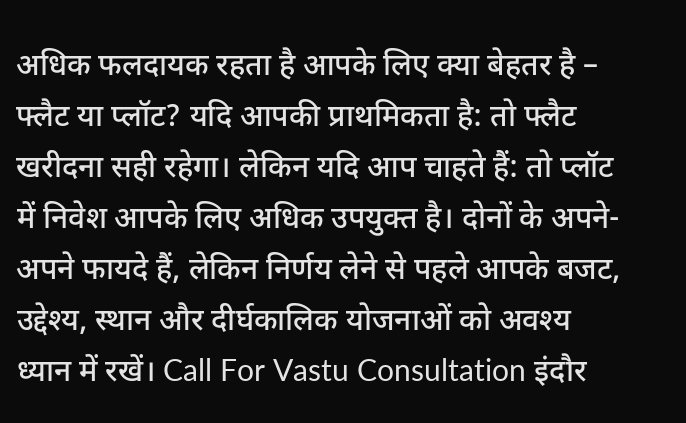अधिक फलदायक रहता है आपके लिए क्या बेहतर है – फ्लैट या प्लॉट? यदि आपकी प्राथमिकता है: तो फ्लैट खरीदना सही रहेगा। लेकिन यदि आप चाहते हैं: तो प्लॉट में निवेश आपके लिए अधिक उपयुक्त है। दोनों के अपने-अपने फायदे हैं, लेकिन निर्णय लेने से पहले आपके बजट, उद्देश्य, स्थान और दीर्घकालिक योजनाओं को अवश्य ध्यान में रखें। Call For Vastu Consultation इंदौर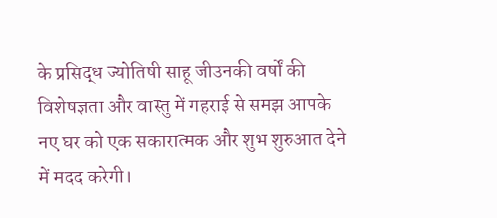के प्रसिद्ध ज्योतिषी साहू जीउनकी वर्षों की विशेषज्ञता और वास्तु में गहराई से समझ आपके नए घर को एक सकारात्मक और शुभ शुरुआत देने में मदद करेगी।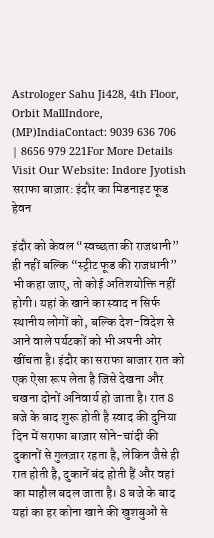Astrologer Sahu Ji428, 4th Floor, Orbit MallIndore, (MP)IndiaContact: 9039 636 706 | 8656 979 221For More Details Visit Our Website: Indore Jyotish
सराफा बाज़ार: इंदौर का मिडनाइट फूड हेवन

इंदौर को केवल “स्वच्छता की राजधानी” ही नहीं बल्कि “स्ट्रीट फूड की राजधानी” भी कहा जाए, तो कोई अतिशयोक्ति नहीं होगी। यहां के खाने का स्वाद न सिर्फ स्थानीय लोगों को, बल्कि देश-विदेश से आने वाले पर्यटकों को भी अपनी ओर खींचता है। इंदौर का सराफा बाजार रात को एक ऐसा रूप लेता है जिसे देखना और चखना दोनों अनिवार्य हो जाता है। रात 8 बजे के बाद शुरू होती है स्वाद की दुनिया दिन में सराफा बाज़ार सोने-चांदी की दुकानों से गुलज़ार रहता है, लेकिन जैसे ही रात होती है, दुकानें बंद होती हैं और वहां का माहौल बदल जाता है। 8 बजे के बाद यहां का हर कोना खाने की खुशबुओं से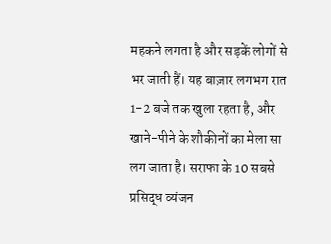महकने लगता है और सड़कें लोगों से भर जाती हैं। यह बाज़ार लगभग रात 1-2 बजे तक खुला रहता है, और खाने-पीने के शौकीनों का मेला सा लग जाता है। सराफा के 10 सबसे प्रसिद्ध व्यंजन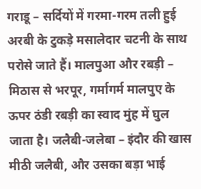गराडू – सर्दियों में गरमा-गरम तली हुई अरबी के टुकड़े मसालेदार चटनी के साथ परोसे जाते हैं। मालपुआ और रबड़ी – मिठास से भरपूर, गर्मागर्म मालपुए के ऊपर ठंडी रबड़ी का स्वाद मुंह में घुल जाता है। जलैबी-जलेबा – इंदौर की खास मीठी जलैबी, और उसका बड़ा भाई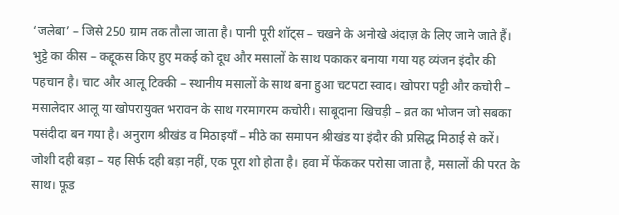‘जलेबा’ – जिसे 250 ग्राम तक तौला जाता है। पानी पूरी शॉट्स – चखने के अनोखे अंदाज़ के लिए जाने जाते हैं। भुट्टे का कीस – कद्दूकस किए हुए मकई को दूध और मसालों के साथ पकाकर बनाया गया यह व्यंजन इंदौर की पहचान है। चाट और आलू टिक्की – स्थानीय मसालों के साथ बना हुआ चटपटा स्वाद। खोपरा पट्टी और कचोरी – मसालेदार आलू या खोपरायुक्त भरावन के साथ गरमागरम कचोरी। साबूदाना खिचड़ी – व्रत का भोजन जो सबका पसंदीदा बन गया है। अनुराग श्रीखंड व मिठाइयाँ – मीठे का समापन श्रीखंड या इंदौर की प्रसिद्ध मिठाई से करें। जोशी दही बड़ा – यह सिर्फ दही बड़ा नहीं, एक पूरा शो होता है। हवा में फेंककर परोसा जाता है, मसालों की परत के साथ। फूड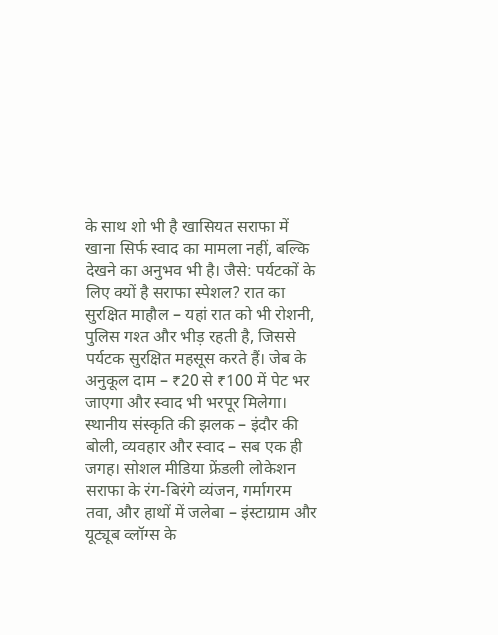के साथ शो भी है खासियत सराफा में खाना सिर्फ स्वाद का मामला नहीं, बल्कि देखने का अनुभव भी है। जैसे: पर्यटकों के लिए क्यों है सराफा स्पेशल? रात का सुरक्षित माहौल – यहां रात को भी रोशनी, पुलिस गश्त और भीड़ रहती है, जिससे पर्यटक सुरक्षित महसूस करते हैं। जेब के अनुकूल दाम – ₹20 से ₹100 में पेट भर जाएगा और स्वाद भी भरपूर मिलेगा। स्थानीय संस्कृति की झलक – इंदौर की बोली, व्यवहार और स्वाद – सब एक ही जगह। सोशल मीडिया फ्रेंडली लोकेशन सराफा के रंग-बिरंगे व्यंजन, गर्मागरम तवा, और हाथों में जलेबा – इंस्टाग्राम और यूट्यूब व्लॉग्स के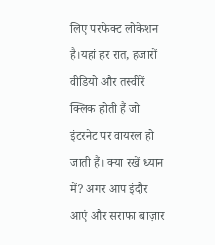लिए परफेक्ट लोकेशन है।यहां हर रात, हजारों वीडियो और तस्वीरें क्लिक होती हैं जो इंटरनेट पर वायरल हो जाती हैं। क्या रखें ध्यान में? अगर आप इंदौर आएं और सराफा बाज़ार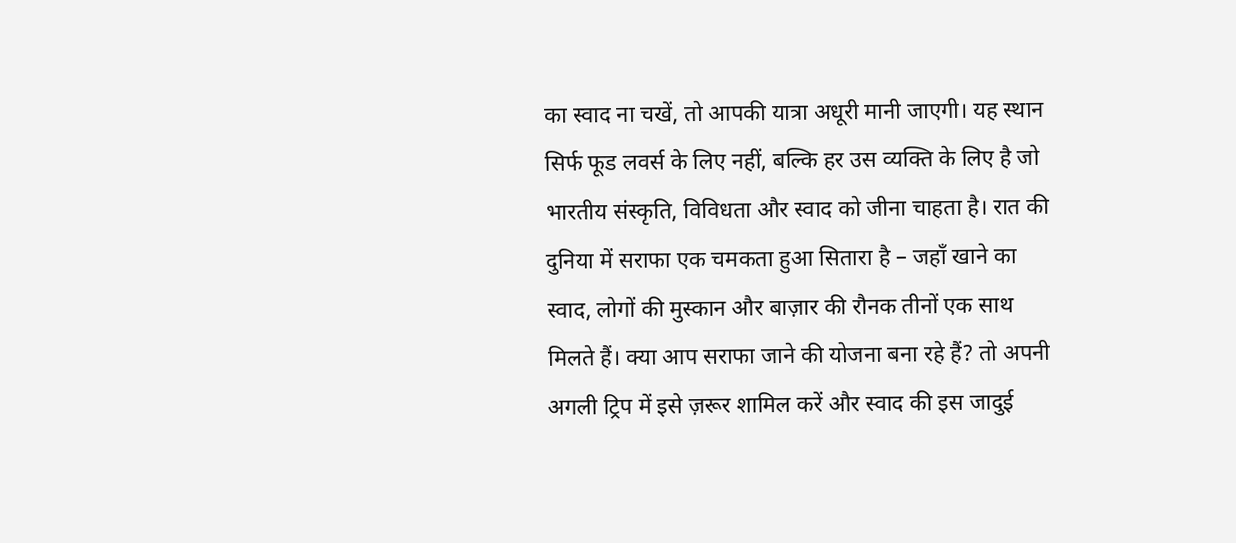का स्वाद ना चखें, तो आपकी यात्रा अधूरी मानी जाएगी। यह स्थान सिर्फ फूड लवर्स के लिए नहीं, बल्कि हर उस व्यक्ति के लिए है जो भारतीय संस्कृति, विविधता और स्वाद को जीना चाहता है। रात की दुनिया में सराफा एक चमकता हुआ सितारा है – जहाँ खाने का स्वाद, लोगों की मुस्कान और बाज़ार की रौनक तीनों एक साथ मिलते हैं। क्या आप सराफा जाने की योजना बना रहे हैं? तो अपनी अगली ट्रिप में इसे ज़रूर शामिल करें और स्वाद की इस जादुई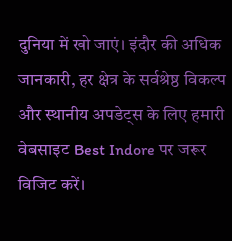दुनिया में खो जाएं। इंदौर की अधिक जानकारी, हर क्षेत्र के सर्वश्रेष्ठ विकल्प और स्थानीय अपडेट्स के लिए हमारी वेबसाइट Best Indore पर जरूर विजिट करें।